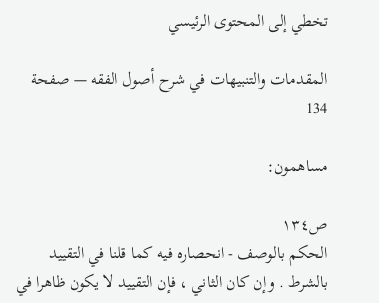تخطي إلى المحتوى الرئيسي

المقدمات والتنبيهات في شرح أصول الفقه — صفحة 134

مساهمون:

ص١٣٤
الحكم بالوصف - انحصاره فيه كما قلنا في التقييد بالشرط . وإن كان الثاني ، فإن التقييد لا يكون ظاهرا في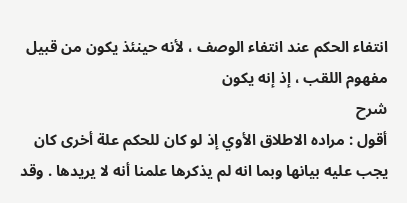انتفاء الحكم عند انتفاء الوصف ، لأنه حينئذ يكون من قبيل مفهوم اللقب ، إذ إنه يكون
شرح
أقول : مراده الاطلاق الأوي إذ لو كان للحكم علة أخرى كان يجب عليه بيانها وبما انه لم يذكرها علمنا أنه لا يريدها . وقد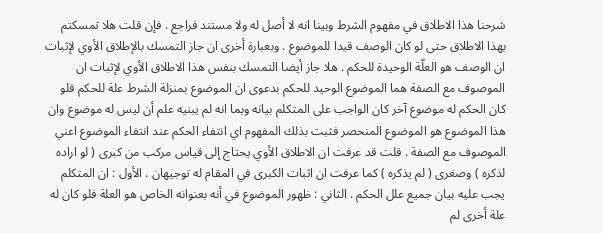شرحنا هذا الاطلاق في مفهوم الشرط وبينا انه لا أصل له ولا مستند فراجع . فإن قلت هلا تمسكتم بهذا الاطلاق حتى لو كان الوصف قيدا للموضوع . وبعبارة أخرى ان جاز التمسك بالإطلاق الأوي لإثبات ان الوصف هو العلّة الوحيدة للحكم . هلا جاز أيضا التمسك بنفس هذا الاطلاق الأوي لإثبات ان الموصوف مع الصفة هما الموضوع الوحيد للحكم بدعوى ان الموضوع بمنزلة الشرط علة للحكم فلو كان الحكم له موضوع آخر كان الواجب على المتكلم بيانه وبما انه لم يبنيه علم أن ليس له موضوع وان هذا الموضوع هو الموضوع المنحصر فثبت بذلك المفهوم اي انتفاء الحكم عند انتفاء الموضوع اعني الموصوف مع الصفة . قلت قد عرفت ان الاطلاق الأوي يحتاج إلى قياس مركب من كبرى ( لو اراده لذكره ) وصغرى ( لم يذكره ) كما عرفت ان اثبات الكبرى في المقام له توجيهان . الأول : ان المتكلم يجب عليه بيان جميع علل الحكم . الثاني : ظهور الموضوع في أنه بعنوانه الخاص هو العلة فلو كان له علة أخرى لم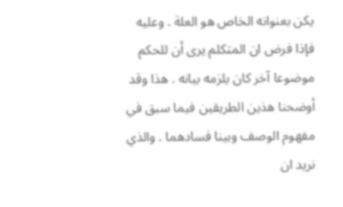يكن بعنوانه الخاص هو العلة . وعليه فإذا فرض ان المتكلم يرى أن للحكم موضوعا آخر كان يلزمه بيانه . هذا وقد أوضحنا هذين الطريقين فيما سبق في مفهوم الوصف وبينا فسادهما . والذي نريد ان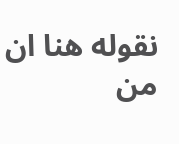نقوله هنا ان من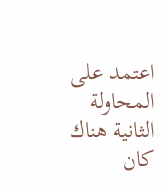اعتمد على المحاولة الثانية هناك كان